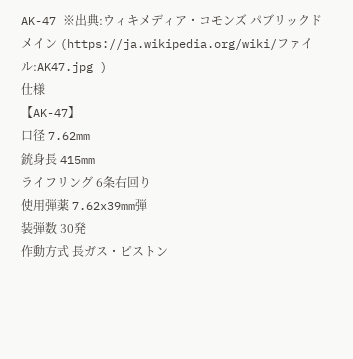AK-47 ※出典:ウィキメディア・コモンズ パブリックドメイン (https://ja.wikipedia.org/wiki/ファイル:AK47.jpg )
仕様
【AK-47】
口径 7.62mm
銃身長 415mm
ライフリング 6条右回り
使用弾薬 7.62x39mm弾
装弾数 30発
作動方式 長ガス・ピストン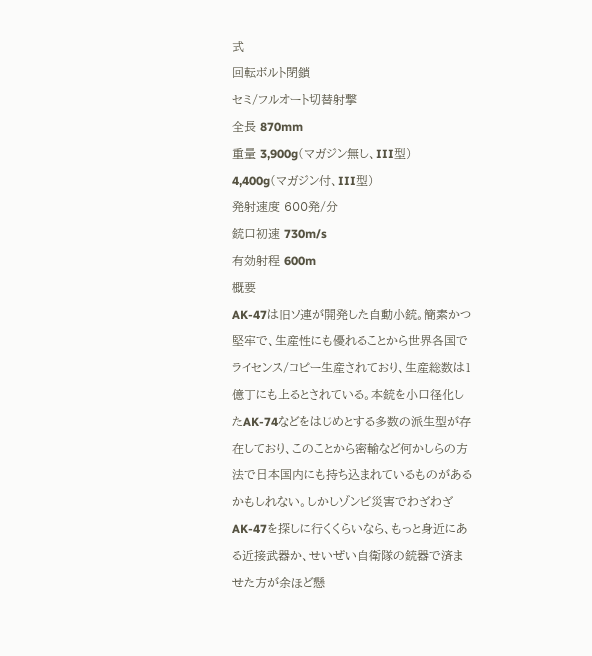式
回転ボルト閉鎖
セミ/フルオート切替射撃
全長 870mm
重量 3,900g(マガジン無し、III型)
4,400g(マガジン付、III型)
発射速度 600発/分
銃口初速 730m/s
有効射程 600m
概要
AK-47は旧ソ連が開発した自動小銃。簡素かつ堅牢で、生産性にも優れることから世界各国でライセンス/コピー生産されており、生産総数は1億丁にも上るとされている。本銃を小口径化したAK-74などをはじめとする多数の派生型が存在しており、このことから密輸など何かしらの方法で日本国内にも持ち込まれているものがあるかもしれない。しかしゾンビ災害でわざわざAK-47を探しに行くくらいなら、もっと身近にある近接武器か、せいぜい自衛隊の銃器で済ませた方が余ほど懸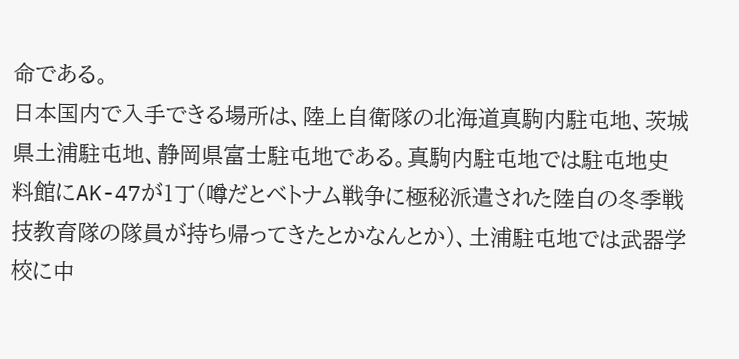命である。
日本国内で入手できる場所は、陸上自衛隊の北海道真駒内駐屯地、茨城県土浦駐屯地、静岡県富士駐屯地である。真駒内駐屯地では駐屯地史料館にAK-47が1丁(噂だとベトナム戦争に極秘派遣された陸自の冬季戦技教育隊の隊員が持ち帰ってきたとかなんとか)、土浦駐屯地では武器学校に中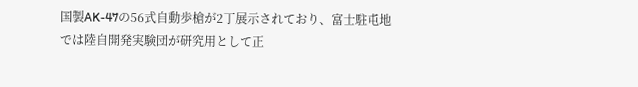国製AK-47の56式自動歩槍が2丁展示されており、富士駐屯地では陸自開発実験団が研究用として正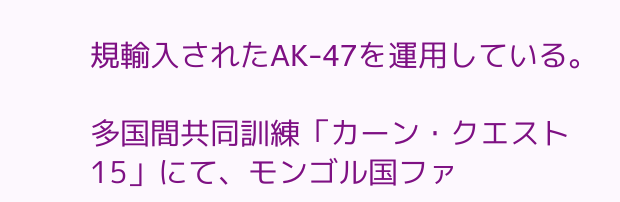規輸入されたAK-47を運用している。

多国間共同訓練「カーン・クエスト15」にて、モンゴル国ファ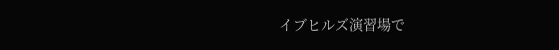イブヒルズ演習場で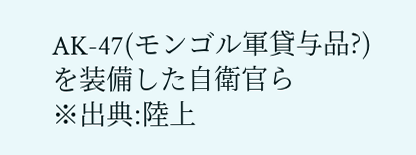AK-47(モンゴル軍貸与品?)を装備した自衛官ら
※出典:陸上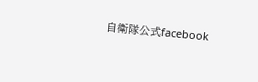自衛隊公式facebook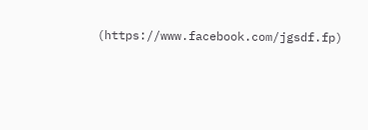(https://www.facebook.com/jgsdf.fp)